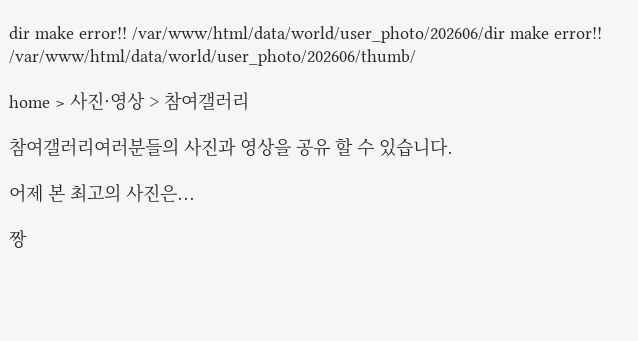dir make error!! /var/www/html/data/world/user_photo/202606/dir make error!! /var/www/html/data/world/user_photo/202606/thumb/

home > 사진·영상 > 참여갤러리

참여갤러리여러분들의 사진과 영상을 공유 할 수 있습니다.

어제 본 최고의 사진은...

짱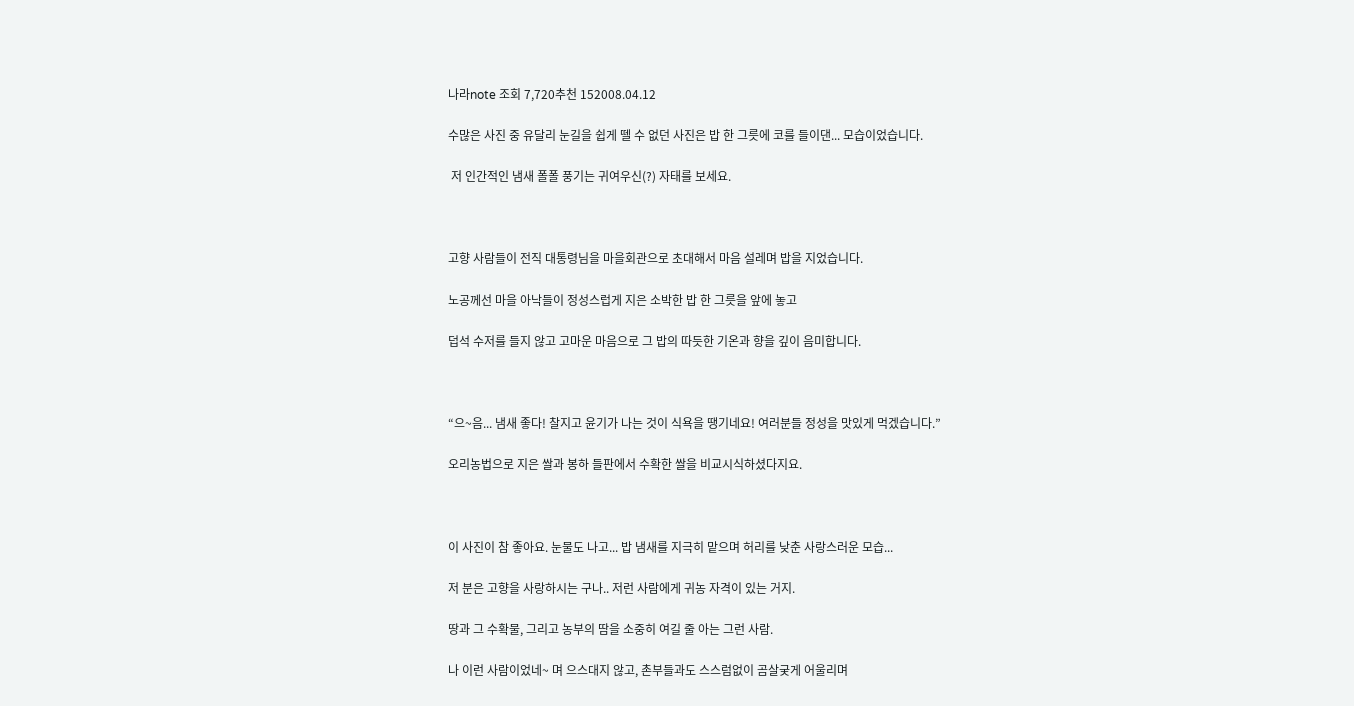나라note 조회 7,720추천 152008.04.12

수많은 사진 중 유달리 눈길을 쉽게 뗄 수 없던 사진은 밥 한 그릇에 코를 들이댄... 모습이었습니다.

 저 인간적인 냄새 폴폴 풍기는 귀여우신(?) 자태를 보세요.



고향 사람들이 전직 대통령님을 마을회관으로 초대해서 마음 설레며 밥을 지었습니다.

노공께선 마을 아낙들이 정성스럽게 지은 소박한 밥 한 그릇을 앞에 놓고

덥석 수저를 들지 않고 고마운 마음으로 그 밥의 따듯한 기온과 향을 깊이 음미합니다.



“으~음... 냄새 좋다! 찰지고 윤기가 나는 것이 식욕을 땡기네요! 여러분들 정성을 맛있게 먹겠습니다.”

오리농법으로 지은 쌀과 봉하 들판에서 수확한 쌀을 비교시식하셨다지요.



이 사진이 참 좋아요. 눈물도 나고... 밥 냄새를 지극히 맡으며 허리를 낮춘 사랑스러운 모습...

저 분은 고향을 사랑하시는 구나.. 저런 사람에게 귀농 자격이 있는 거지.

땅과 그 수확물, 그리고 농부의 땀을 소중히 여길 줄 아는 그런 사람.

나 이런 사람이었네~ 며 으스대지 않고, 촌부들과도 스스럼없이 곰살궂게 어울리며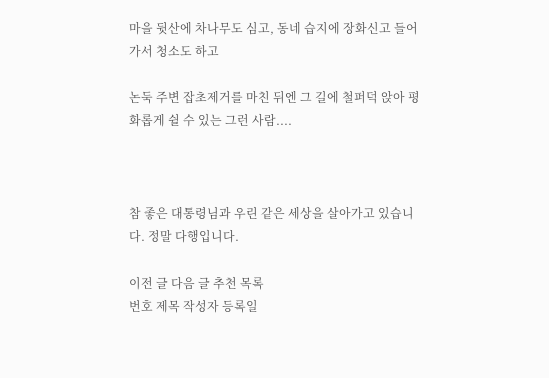마을 뒷산에 차나무도 심고, 동네 습지에 장화신고 들어가서 청소도 하고

논둑 주변 잡초제거를 마친 뒤엔 그 길에 철퍼덕 앉아 평화롭게 쉴 수 있는 그런 사람....



참 좋은 대통령님과 우린 같은 세상을 살아가고 있습니다. 정말 다행입니다.

이전 글 다음 글 추천 목록
번호 제목 작성자 등록일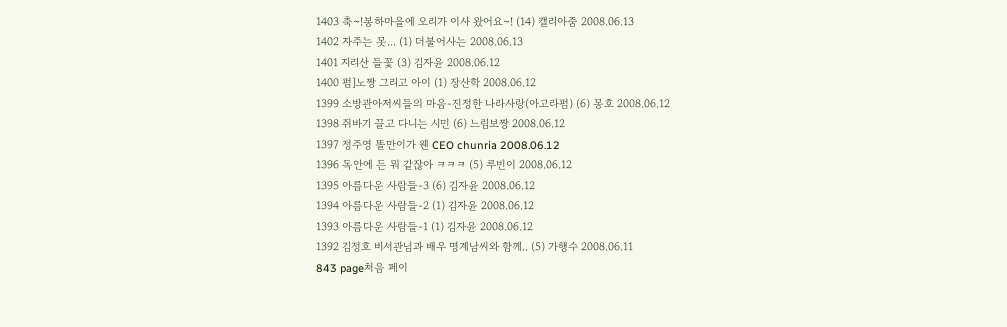1403 축~!봉하마을에 오리가 이사 왔어요~! (14) 캘리아줌 2008.06.13
1402 자주는 못... (1) 더불어사는 2008.06.13
1401 지리산 들꽃 (3) 김자윤 2008.06.12
1400 펌]노짱 그리고 아이 (1) 장산학 2008.06.12
1399 소방관아저씨들의 마음-진정한 나라사랑(아고라펌) (6) 몽호 2008.06.12
1398 쥐바기 끌고 다니는 시민 (6) 느림보짱 2008.06.12
1397 정주영 똘만이가 웬 CEO chunria 2008.06.12
1396 독안에 든 뭐 같잖아 ㅋㅋㅋ (5) 루빈이 2008.06.12
1395 아름다운 사람들-3 (6) 김자윤 2008.06.12
1394 아름다운 사람들-2 (1) 김자윤 2008.06.12
1393 아름다운 사람들-1 (1) 김자윤 2008.06.12
1392 김정호 비서관님과 배우 명계남씨와 함께.. (5) 가행수 2008.06.11
843 page처음 페이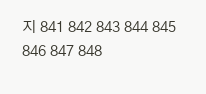지 841 842 843 844 845 846 847 848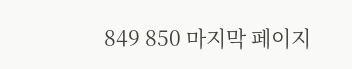849 850 마지막 페이지